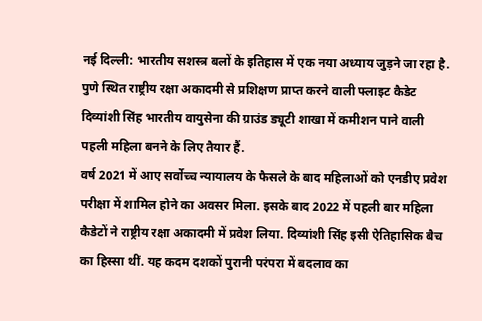नई दिल्ली: भारतीय सशस्त्र बलों के इतिहास में एक नया अध्याय जुड़ने जा रहा है. पुणे स्थित राष्ट्रीय रक्षा अकादमी से प्रशिक्षण प्राप्त करने वाली फ्लाइट कैडेट दिव्यांशी सिंह भारतीय वायुसेना की ग्राउंड ड्यूटी शाखा में कमीशन पाने वाली पहली महिला बनने के लिए तैयार हैं.
वर्ष 2021 में आए सर्वोच्च न्यायालय के फैसले के बाद महिलाओं को एनडीए प्रवेश परीक्षा में शामिल होने का अवसर मिला. इसके बाद 2022 में पहली बार महिला कैडेटों ने राष्ट्रीय रक्षा अकादमी में प्रवेश लिया. दिव्यांशी सिंह इसी ऐतिहासिक बैच का हिस्सा थीं. यह कदम दशकों पुरानी परंपरा में बदलाव का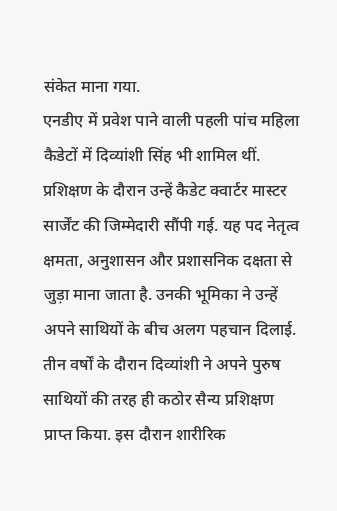संकेत माना गया.
एनडीए में प्रवेश पाने वाली पहली पांच महिला कैडेटों में दिव्यांशी सिंह भी शामिल थीं. प्रशिक्षण के दौरान उन्हें कैडेट क्वार्टर मास्टर सार्जेंट की जिम्मेदारी सौंपी गई. यह पद नेतृत्व क्षमता, अनुशासन और प्रशासनिक दक्षता से जुड़ा माना जाता है. उनकी भूमिका ने उन्हें अपने साथियों के बीच अलग पहचान दिलाई.
तीन वर्षों के दौरान दिव्यांशी ने अपने पुरुष साथियों की तरह ही कठोर सैन्य प्रशिक्षण प्राप्त किया. इस दौरान शारीरिक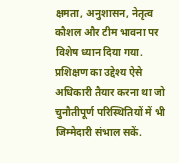क्षमता, अनुशासन, नेतृत्व कौशल और टीम भावना पर विशेष ध्यान दिया गया. प्रशिक्षण का उद्देश्य ऐसे अधिकारी तैयार करना था जो चुनौतीपूर्ण परिस्थितियों में भी जिम्मेदारी संभाल सकें.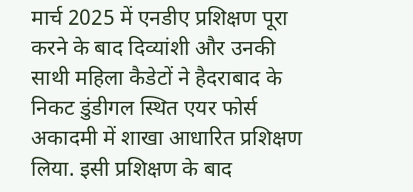मार्च 2025 में एनडीए प्रशिक्षण पूरा करने के बाद दिव्यांशी और उनकी साथी महिला कैडेटों ने हैदराबाद के निकट डुंडीगल स्थित एयर फोर्स अकादमी में शाखा आधारित प्रशिक्षण लिया. इसी प्रशिक्षण के बाद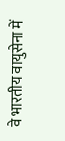वे भारतीय वायुसेना में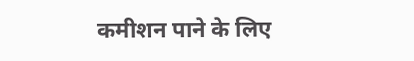कमीशन पाने के लिए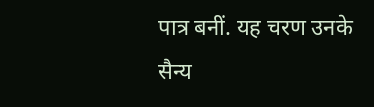पात्र बनीं. यह चरण उनके सैन्य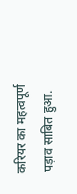करियर का महत्वपूर्ण पड़ाव साबित हुआ.